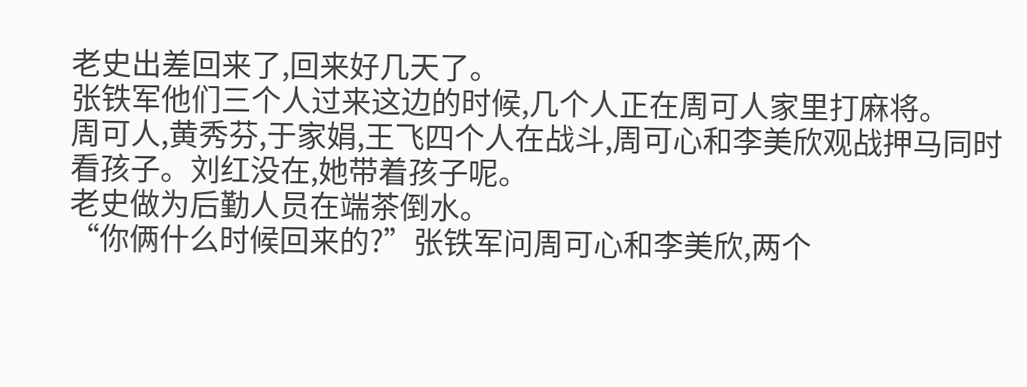老史出差回来了,回来好几天了。
张铁军他们三个人过来这边的时候,几个人正在周可人家里打麻将。
周可人,黄秀芬,于家娟,王飞四个人在战斗,周可心和李美欣观战押马同时看孩子。刘红没在,她带着孩子呢。
老史做为后勤人员在端茶倒水。
“你俩什么时候回来的?”张铁军问周可心和李美欣,两个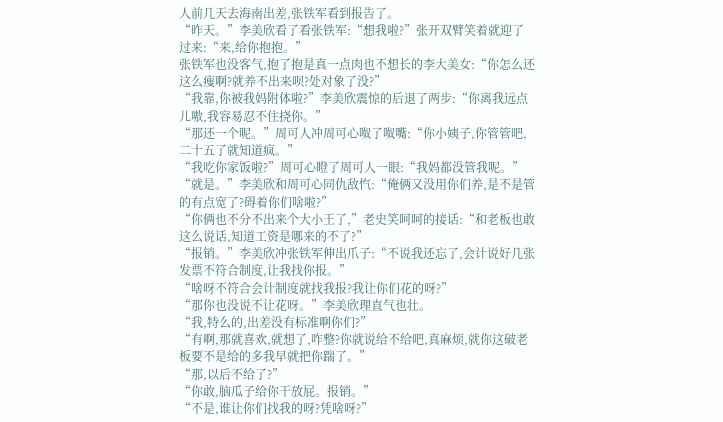人前几天去海南出差,张铁军看到报告了。
“昨天。”李美欣看了看张铁军:“想我啦?”张开双臂笑着就迎了过来:“来,给你抱抱。”
张铁军也没客气,抱了抱是真一点肉也不想长的李大美女:“你怎么还这么瘦啊?就养不出来呗?处对象了没?”
“我靠,你被我妈附体啦?”李美欣震惊的后退了两步:“你离我远点儿嗷,我容易忍不住挠你。”
“那还一个呢。”周可人冲周可心呶了呶嘴:“你小姨子,你管管吧,二十五了就知道疯。”
“我吃你家饭啦?”周可心瞪了周可人一眼:“我妈都没管我呢。”
“就是。”李美欣和周可心同仇敌忾:“俺俩又没用你们养,是不是管的有点宽了?碍着你们啥啦?”
“你俩也不分不出来个大小王了,”老史笑呵呵的接话:“和老板也敢这么说话,知道工资是哪来的不了?”
“报销。”李美欣冲张铁军伸出爪子:“不说我还忘了,会计说好几张发票不符合制度,让我找你报。”
“啥呀不符合会计制度就找我报?我让你们花的呀?”
“那你也没说不让花呀。”李美欣理直气也壮。
“我,特么的,出差没有标准啊你们?”
“有啊,那就喜欢,就想了,咋整?你就说给不给吧,真麻烦,就你这破老板要不是给的多我早就把你踹了。”
“那,以后不给了?”
“你敢,脑瓜子给你干放屁。报销。”
“不是,谁让你们找我的呀?凭啥呀?”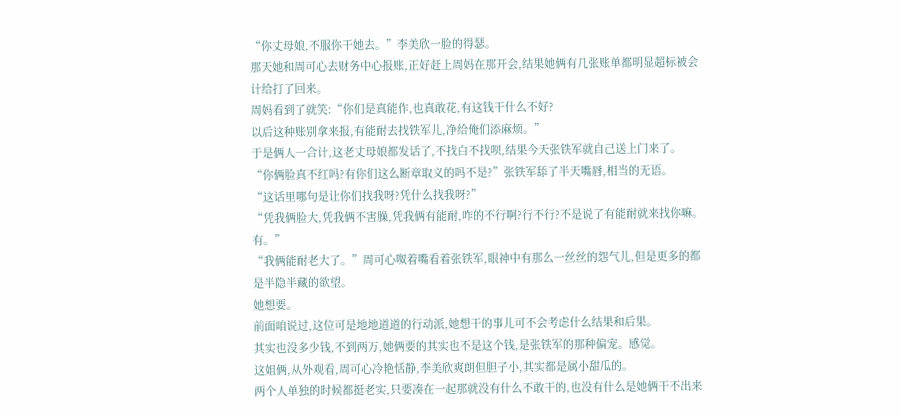“你丈母娘,不服你干她去。”李美欣一脸的得瑟。
那天她和周可心去财务中心报账,正好赶上周妈在那开会,结果她俩有几张账单都明显超标被会计给打了回来。
周妈看到了就笑:“你们是真能作,也真敢花,有这钱干什么不好?
以后这种账别拿来报,有能耐去找铁军儿,净给俺们添麻烦。”
于是俩人一合计,这老丈母娘都发话了,不找白不找呗,结果今天张铁军就自己送上门来了。
“你俩脸真不红吗?有你们这么断章取义的吗不是?”张铁军舔了半天嘴唇,相当的无语。
“这话里哪句是让你们找我呀?凭什么找我呀?”
“凭我俩脸大,凭我俩不害臊,凭我俩有能耐,咋的不行啊?行不行?不是说了有能耐就来找你嘛。有。”
“我俩能耐老大了。”周可心呶着嘴看着张铁军,眼神中有那么一丝丝的怨气儿,但是更多的都是半隐半藏的欲望。
她想要。
前面咱说过,这位可是地地道道的行动派,她想干的事儿可不会考虑什么结果和后果。
其实也没多少钱,不到两万,她俩要的其实也不是这个钱,是张铁军的那种偏宠。感觉。
这姐俩,从外观看,周可心冷艳恬静,李美欣爽朗但胆子小,其实都是属小甜瓜的。
两个人单独的时候都挺老实,只要凑在一起那就没有什么不敢干的,也没有什么是她俩干不出来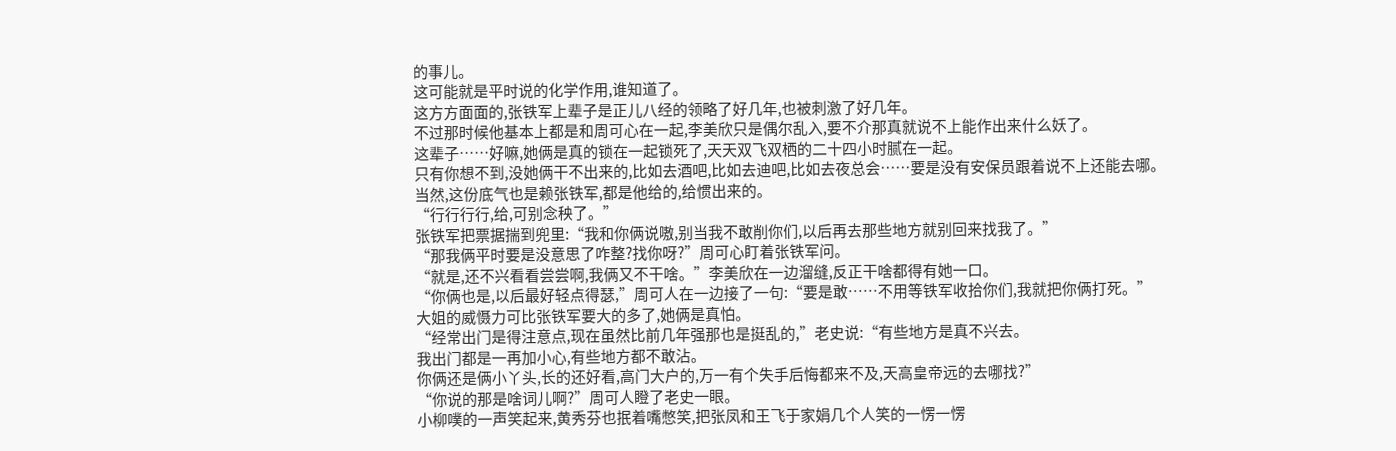的事儿。
这可能就是平时说的化学作用,谁知道了。
这方方面面的,张铁军上辈子是正儿八经的领略了好几年,也被刺激了好几年。
不过那时候他基本上都是和周可心在一起,李美欣只是偶尔乱入,要不介那真就说不上能作出来什么妖了。
这辈子……好嘛,她俩是真的锁在一起锁死了,天天双飞双栖的二十四小时腻在一起。
只有你想不到,没她俩干不出来的,比如去酒吧,比如去迪吧,比如去夜总会……要是没有安保员跟着说不上还能去哪。
当然,这份底气也是赖张铁军,都是他给的,给惯出来的。
“行行行行,给,可别念秧了。”
张铁军把票据揣到兜里:“我和你俩说嗷,别当我不敢削你们,以后再去那些地方就别回来找我了。”
“那我俩平时要是没意思了咋整?找你呀?”周可心盯着张铁军问。
“就是,还不兴看看尝尝啊,我俩又不干啥。”李美欣在一边溜缝,反正干啥都得有她一口。
“你俩也是,以后最好轻点得瑟,”周可人在一边接了一句:“要是敢……不用等铁军收拾你们,我就把你俩打死。”
大姐的威慑力可比张铁军要大的多了,她俩是真怕。
“经常出门是得注意点,现在虽然比前几年强那也是挺乱的,”老史说:“有些地方是真不兴去。
我出门都是一再加小心,有些地方都不敢沾。
你俩还是俩小丫头,长的还好看,高门大户的,万一有个失手后悔都来不及,天高皇帝远的去哪找?”
“你说的那是啥词儿啊?”周可人瞪了老史一眼。
小柳噗的一声笑起来,黄秀芬也抿着嘴憋笑,把张凤和王飞于家娟几个人笑的一愣一愣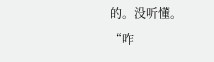的。没听懂。
“咋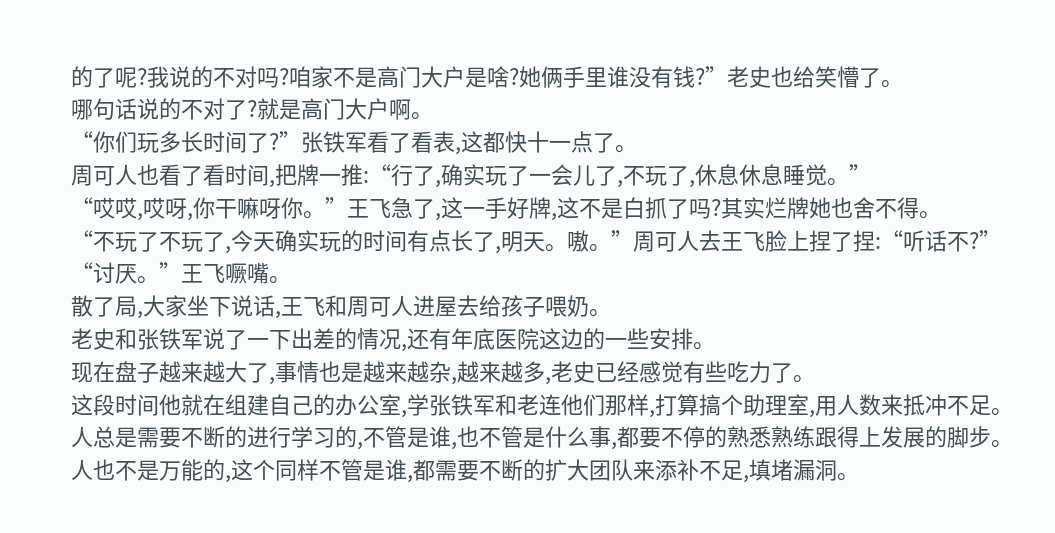的了呢?我说的不对吗?咱家不是高门大户是啥?她俩手里谁没有钱?”老史也给笑懵了。
哪句话说的不对了?就是高门大户啊。
“你们玩多长时间了?”张铁军看了看表,这都快十一点了。
周可人也看了看时间,把牌一推:“行了,确实玩了一会儿了,不玩了,休息休息睡觉。”
“哎哎,哎呀,你干嘛呀你。”王飞急了,这一手好牌,这不是白抓了吗?其实烂牌她也舍不得。
“不玩了不玩了,今天确实玩的时间有点长了,明天。嗷。”周可人去王飞脸上捏了捏:“听话不?”
“讨厌。”王飞噘嘴。
散了局,大家坐下说话,王飞和周可人进屋去给孩子喂奶。
老史和张铁军说了一下出差的情况,还有年底医院这边的一些安排。
现在盘子越来越大了,事情也是越来越杂,越来越多,老史已经感觉有些吃力了。
这段时间他就在组建自己的办公室,学张铁军和老连他们那样,打算搞个助理室,用人数来抵冲不足。
人总是需要不断的进行学习的,不管是谁,也不管是什么事,都要不停的熟悉熟练跟得上发展的脚步。
人也不是万能的,这个同样不管是谁,都需要不断的扩大团队来添补不足,填堵漏洞。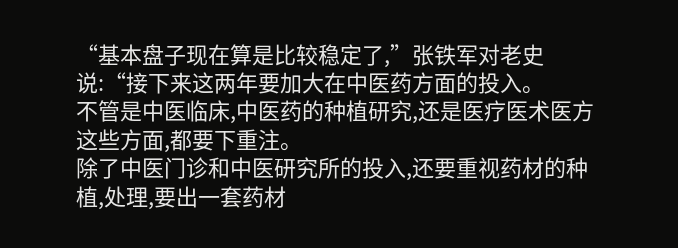“基本盘子现在算是比较稳定了,”张铁军对老史说:“接下来这两年要加大在中医药方面的投入。
不管是中医临床,中医药的种植研究,还是医疗医术医方这些方面,都要下重注。
除了中医门诊和中医研究所的投入,还要重视药材的种植,处理,要出一套药材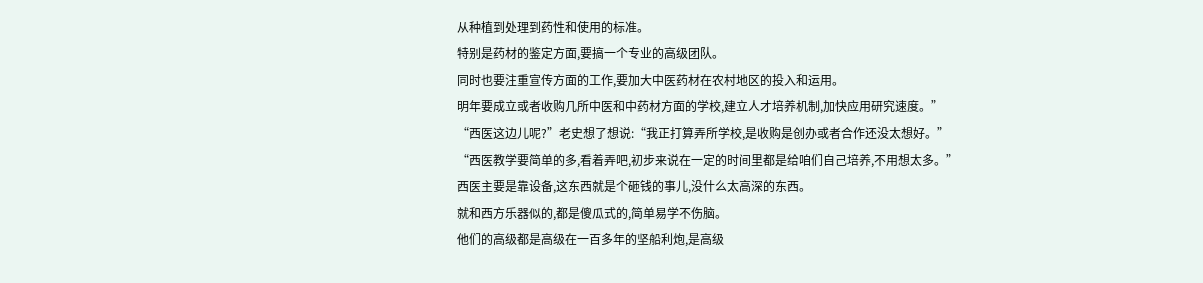从种植到处理到药性和使用的标准。
特别是药材的鉴定方面,要搞一个专业的高级团队。
同时也要注重宣传方面的工作,要加大中医药材在农村地区的投入和运用。
明年要成立或者收购几所中医和中药材方面的学校,建立人才培养机制,加快应用研究速度。”
“西医这边儿呢?”老史想了想说:“我正打算弄所学校,是收购是创办或者合作还没太想好。”
“西医教学要简单的多,看着弄吧,初步来说在一定的时间里都是给咱们自己培养,不用想太多。”
西医主要是靠设备,这东西就是个砸钱的事儿,没什么太高深的东西。
就和西方乐器似的,都是傻瓜式的,简单易学不伤脑。
他们的高级都是高级在一百多年的坚船利炮,是高级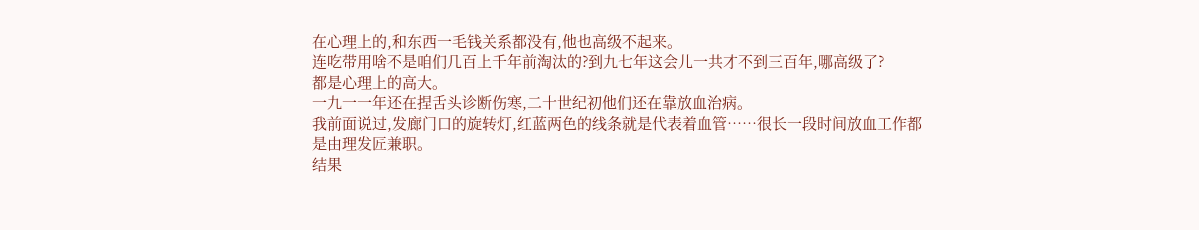在心理上的,和东西一毛钱关系都没有,他也高级不起来。
连吃带用啥不是咱们几百上千年前淘汰的?到九七年这会儿一共才不到三百年,哪高级了?
都是心理上的高大。
一九一一年还在捏舌头诊断伤寒,二十世纪初他们还在靠放血治病。
我前面说过,发廊门口的旋转灯,红蓝两色的线条就是代表着血管……很长一段时间放血工作都是由理发匠兼职。
结果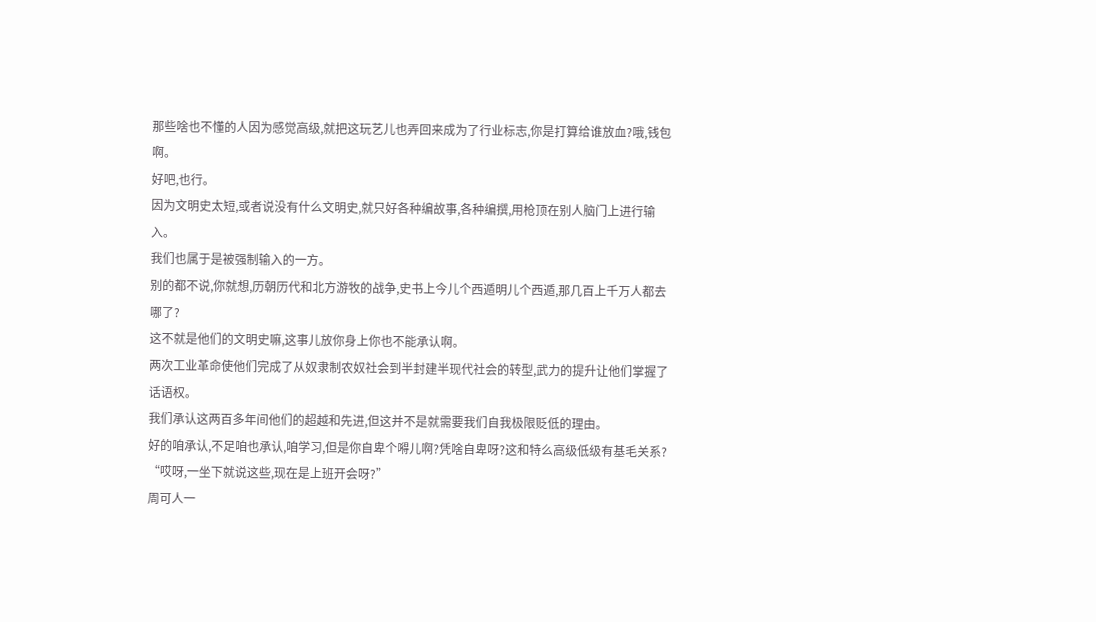那些啥也不懂的人因为感觉高级,就把这玩艺儿也弄回来成为了行业标志,你是打算给谁放血?哦,钱包啊。
好吧,也行。
因为文明史太短,或者说没有什么文明史,就只好各种编故事,各种编撰,用枪顶在别人脑门上进行输入。
我们也属于是被强制输入的一方。
别的都不说,你就想,历朝历代和北方游牧的战争,史书上今儿个西遁明儿个西遁,那几百上千万人都去哪了?
这不就是他们的文明史嘛,这事儿放你身上你也不能承认啊。
两次工业革命使他们完成了从奴隶制农奴社会到半封建半现代社会的转型,武力的提升让他们掌握了话语权。
我们承认这两百多年间他们的超越和先进,但这并不是就需要我们自我极限贬低的理由。
好的咱承认,不足咱也承认,咱学习,但是你自卑个嘚儿啊?凭啥自卑呀?这和特么高级低级有基毛关系?
“哎呀,一坐下就说这些,现在是上班开会呀?”
周可人一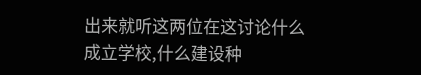出来就听这两位在这讨论什么成立学校,什么建设种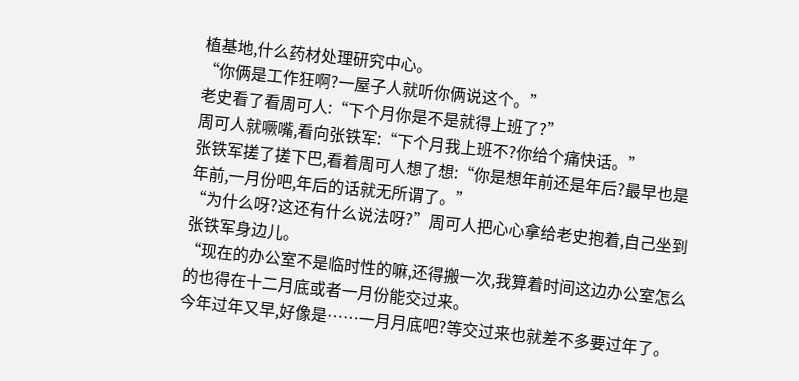植基地,什么药材处理研究中心。
“你俩是工作狂啊?一屋子人就听你俩说这个。”
老史看了看周可人:“下个月你是不是就得上班了?”
周可人就噘嘴,看向张铁军:“下个月我上班不?你给个痛快话。”
张铁军搓了搓下巴,看着周可人想了想:“你是想年前还是年后?最早也是年前,一月份吧,年后的话就无所谓了。”
“为什么呀?这还有什么说法呀?”周可人把心心拿给老史抱着,自己坐到张铁军身边儿。
“现在的办公室不是临时性的嘛,还得搬一次,我算着时间这边办公室怎么的也得在十二月底或者一月份能交过来。
今年过年又早,好像是……一月月底吧?等交过来也就差不多要过年了。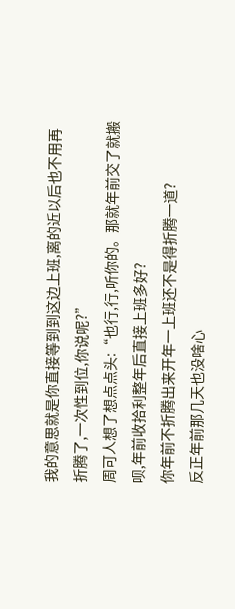我的意思就是你直接等到到这边上班,离的近以后也不用再折腾了,一次性到位,你说呢?”
周可人想了想点点头:“也行,行,听你的。那就年前交了就搬呗,年前收拾利整年后直接上班多好?
你年前不折腾出来开年一上班还不是得折腾一道?
反正年前那几天也没啥心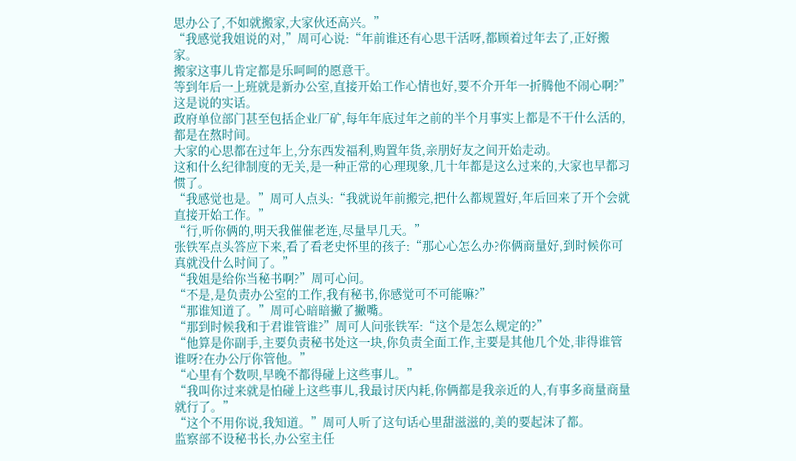思办公了,不如就搬家,大家伙还高兴。”
“我感觉我姐说的对,”周可心说:“年前谁还有心思干活呀,都顾着过年去了,正好搬家。
搬家这事儿肯定都是乐呵呵的愿意干。
等到年后一上班就是新办公室,直接开始工作心情也好,要不介开年一折腾他不闹心啊?”
这是说的实话。
政府单位部门甚至包括企业厂矿,每年年底过年之前的半个月事实上都是不干什么活的,都是在熬时间。
大家的心思都在过年上,分东西发福利,购置年货,亲朋好友之间开始走动。
这和什么纪律制度的无关,是一种正常的心理现象,几十年都是这么过来的,大家也早都习惯了。
“我感觉也是。”周可人点头:“我就说年前搬完,把什么都规置好,年后回来了开个会就直接开始工作。”
“行,听你俩的,明天我催催老连,尽量早几天。”
张铁军点头答应下来,看了看老史怀里的孩子:“那心心怎么办?你俩商量好,到时候你可真就没什么时间了。”
“我姐是给你当秘书啊?”周可心问。
“不是,是负责办公室的工作,我有秘书,你感觉可不可能嘛?”
“那谁知道了。”周可心暗暗撇了撇嘴。
“那到时候我和于君谁管谁?”周可人问张铁军:“这个是怎么规定的?”
“他算是你副手,主要负责秘书处这一块,你负责全面工作,主要是其他几个处,非得谁管谁呀?在办公厅你管他。”
“心里有个数呗,早晚不都得碰上这些事儿。”
“我叫你过来就是怕碰上这些事儿,我最讨厌内耗,你俩都是我亲近的人,有事多商量商量就行了。”
“这个不用你说,我知道。”周可人听了这句话心里甜滋滋的,美的要起沫了都。
监察部不设秘书长,办公室主任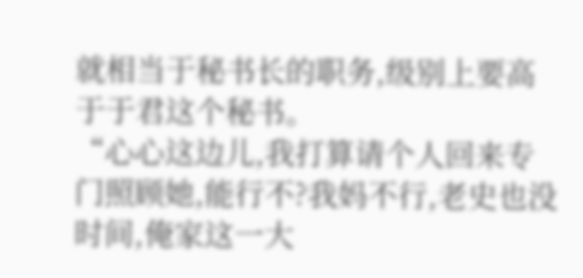就相当于秘书长的职务,级别上要高于于君这个秘书。
“心心这边儿,我打算请个人回来专门照顾她,能行不?我妈不行,老史也没时间,俺家这一大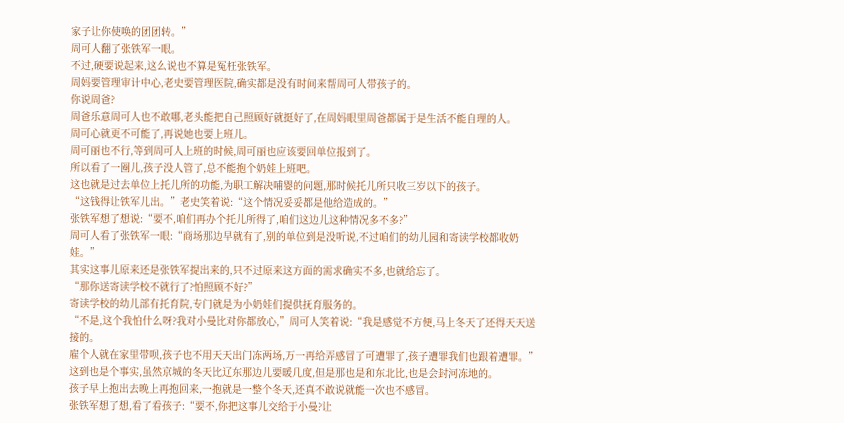家子让你使唤的团团转。”
周可人翻了张铁军一眼。
不过,硬要说起来,这么说也不算是冤枉张铁军。
周妈要管理审计中心,老史要管理医院,确实都是没有时间来帮周可人带孩子的。
你说周爸?
周爸乐意周可人也不敢哪,老头能把自己照顾好就挺好了,在周妈眼里周爸都属于是生活不能自理的人。
周可心就更不可能了,再说她也要上班儿。
周可丽也不行,等到周可人上班的时候,周可丽也应该要回单位报到了。
所以看了一圈儿,孩子没人管了,总不能抱个奶娃上班吧。
这也就是过去单位上托儿所的功能,为职工解决哺婴的问题,那时候托儿所只收三岁以下的孩子。
“这钱得让铁军儿出。”老史笑着说:“这个情况妥妥都是他给造成的。”
张铁军想了想说:“要不,咱们再办个托儿所得了,咱们这边儿这种情况多不多?”
周可人看了张铁军一眼:“商场那边早就有了,别的单位到是没听说,不过咱们的幼儿园和寄读学校都收奶娃。”
其实这事儿原来还是张铁军提出来的,只不过原来这方面的需求确实不多,也就给忘了。
“那你送寄读学校不就行了?怕照顾不好?”
寄读学校的幼儿部有托育院,专门就是为小奶娃们提供抚育服务的。
“不是,这个我怕什么呀?我对小曼比对你都放心,”周可人笑着说:“我是感觉不方便,马上冬天了还得天天送接的。
雇个人就在家里带呗,孩子也不用天天出门冻两场,万一再给弄感冒了可遭罪了,孩子遭罪我们也跟着遭罪。”
这到也是个事实,虽然京城的冬天比辽东那边儿要暖几度,但是那也是和东北比,也是会封河冻地的。
孩子早上抱出去晚上再抱回来,一抱就是一整个冬天,还真不敢说就能一次也不感冒。
张铁军想了想,看了看孩子:“要不,你把这事儿交给于小曼?让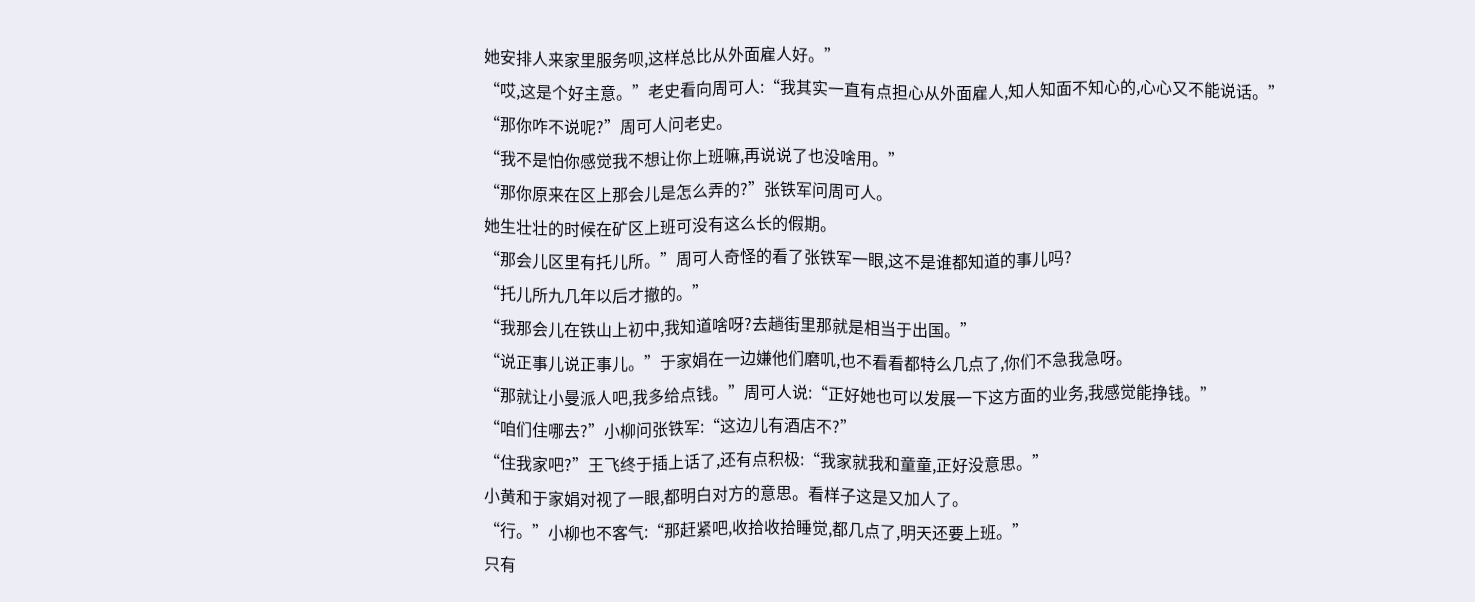她安排人来家里服务呗,这样总比从外面雇人好。”
“哎,这是个好主意。”老史看向周可人:“我其实一直有点担心从外面雇人,知人知面不知心的,心心又不能说话。”
“那你咋不说呢?”周可人问老史。
“我不是怕你感觉我不想让你上班嘛,再说说了也没啥用。”
“那你原来在区上那会儿是怎么弄的?”张铁军问周可人。
她生壮壮的时候在矿区上班可没有这么长的假期。
“那会儿区里有托儿所。”周可人奇怪的看了张铁军一眼,这不是谁都知道的事儿吗?
“托儿所九几年以后才撤的。”
“我那会儿在铁山上初中,我知道啥呀?去趟街里那就是相当于出国。”
“说正事儿说正事儿。”于家娟在一边嫌他们磨叽,也不看看都特么几点了,你们不急我急呀。
“那就让小曼派人吧,我多给点钱。”周可人说:“正好她也可以发展一下这方面的业务,我感觉能挣钱。”
“咱们住哪去?”小柳问张铁军:“这边儿有酒店不?”
“住我家吧?”王飞终于插上话了,还有点积极:“我家就我和童童,正好没意思。”
小黄和于家娟对视了一眼,都明白对方的意思。看样子这是又加人了。
“行。”小柳也不客气:“那赶紧吧,收拾收拾睡觉,都几点了,明天还要上班。”
只有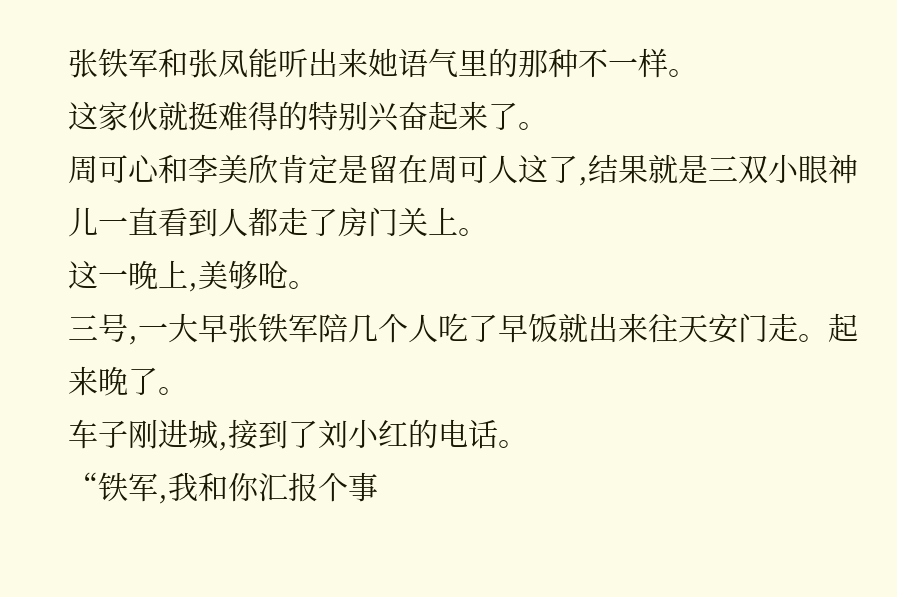张铁军和张凤能听出来她语气里的那种不一样。
这家伙就挺难得的特别兴奋起来了。
周可心和李美欣肯定是留在周可人这了,结果就是三双小眼神儿一直看到人都走了房门关上。
这一晚上,美够呛。
三号,一大早张铁军陪几个人吃了早饭就出来往天安门走。起来晚了。
车子刚进城,接到了刘小红的电话。
“铁军,我和你汇报个事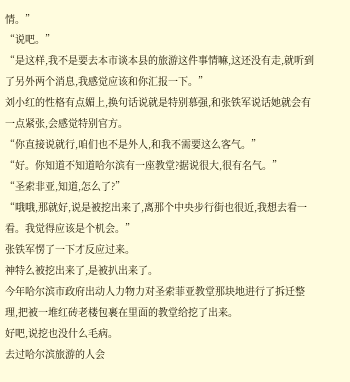情。”
“说吧。”
“是这样,我不是要去本市谈本县的旅游这件事情嘛,这还没有走,就听到了另外两个消息,我感觉应该和你汇报一下。”
刘小红的性格有点媚上,换句话说就是特别慕强,和张铁军说话她就会有一点紧张,会感觉特别官方。
“你直接说就行,咱们也不是外人,和我不需要这么客气。”
“好。你知道不知道哈尔滨有一座教堂?据说很大,很有名气。”
“圣索非亚,知道,怎么了?”
“哦哦,那就好,说是被挖出来了,离那个中央步行街也很近,我想去看一看。我觉得应该是个机会。”
张铁军愣了一下才反应过来。
神特么被挖出来了,是被扒出来了。
今年哈尔滨市政府出动人力物力对圣索菲亚教堂那块地进行了拆迁整理,把被一堆红砖老楼包裹在里面的教堂给挖了出来。
好吧,说挖也没什么毛病。
去过哈尔滨旅游的人会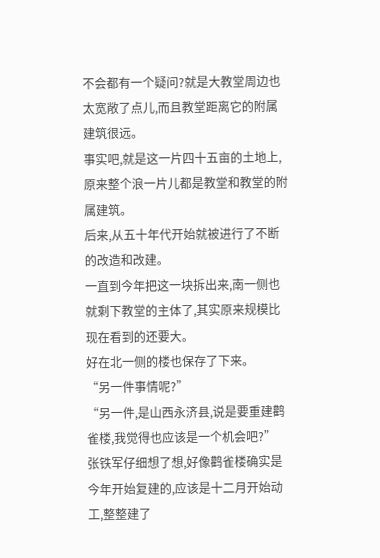不会都有一个疑问?就是大教堂周边也太宽敞了点儿,而且教堂距离它的附属建筑很远。
事实吧,就是这一片四十五亩的土地上,原来整个浪一片儿都是教堂和教堂的附属建筑。
后来,从五十年代开始就被进行了不断的改造和改建。
一直到今年把这一块拆出来,南一侧也就剩下教堂的主体了,其实原来规模比现在看到的还要大。
好在北一侧的楼也保存了下来。
“另一件事情呢?”
“另一件,是山西永济县,说是要重建鹳雀楼,我觉得也应该是一个机会吧?”
张铁军仔细想了想,好像鹳雀楼确实是今年开始复建的,应该是十二月开始动工,整整建了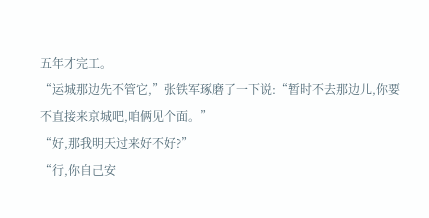五年才完工。
“运城那边先不管它,”张铁军琢磨了一下说:“暂时不去那边儿,你要不直接来京城吧,咱俩见个面。”
“好,那我明天过来好不好?”
“行,你自己安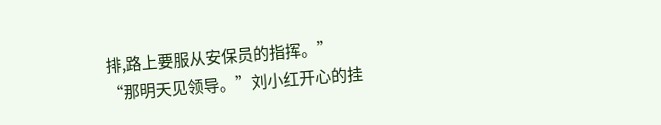排,路上要服从安保员的指挥。”
“那明天见领导。”刘小红开心的挂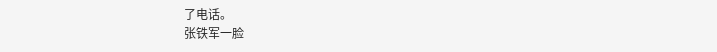了电话。
张铁军一脸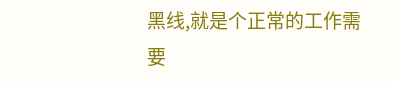黑线,就是个正常的工作需要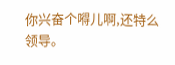你兴奋个嘚儿啊,还特么领导。